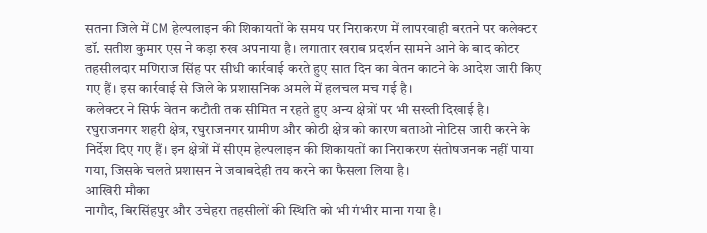सतना जिले में CM हेल्पलाइन की शिकायतों के समय पर निराकरण में लापरवाही बरतने पर कलेक्टर डॉ. सतीश कुमार एस ने कड़ा रुख अपनाया है। लगातार खराब प्रदर्शन सामने आने के बाद कोटर तहसीलदार मणिराज सिंह पर सीधी कार्रवाई करते हुए सात दिन का वेतन काटने के आदेश जारी किए गए हैं। इस कार्रवाई से जिले के प्रशासनिक अमले में हलचल मच गई है।
कलेक्टर ने सिर्फ वेतन कटौती तक सीमित न रहते हुए अन्य क्षेत्रों पर भी सख्ती दिखाई है। रघुराजनगर शहरी क्षेत्र, रघुराजनगर ग्रामीण और कोठी क्षेत्र को कारण बताओ नोटिस जारी करने के निर्देश दिए गए हैं। इन क्षेत्रों में सीएम हेल्पलाइन की शिकायतों का निराकरण संतोषजनक नहीं पाया गया, जिसके चलते प्रशासन ने जवाबदेही तय करने का फैसला लिया है।
आखिरी मौका
नागौद, बिरसिंहपुर और उचेहरा तहसीलों की स्थिति को भी गंभीर माना गया है।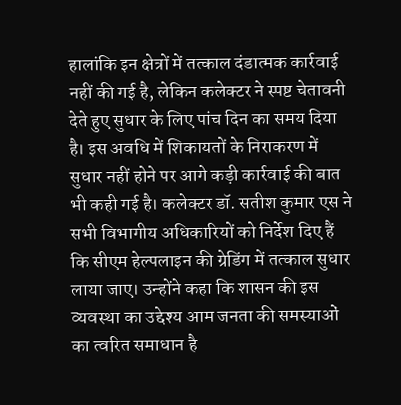हालांकि इन क्षेत्रों में तत्काल दंडात्मक कार्रवाई नहीं की गई है, लेकिन कलेक्टर ने स्पष्ट चेतावनी देते हुए सुधार के लिए पांच दिन का समय दिया है। इस अवधि में शिकायतों के निराकरण में सुधार नहीं होने पर आगे कड़ी कार्रवाई की बात भी कही गई है। कलेक्टर डॉ. सतीश कुमार एस ने सभी विभागीय अधिकारियों को निर्देश दिए हैं कि सीएम हेल्पलाइन की ग्रेडिंग में तत्काल सुधार लाया जाए। उन्होंने कहा कि शासन की इस व्यवस्था का उद्देश्य आम जनता की समस्याओं का त्वरित समाधान है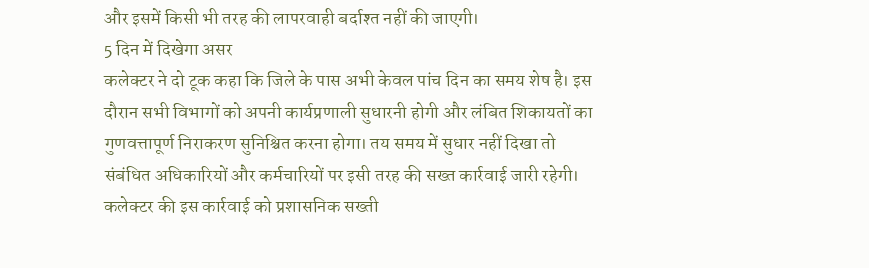और इसमें किसी भी तरह की लापरवाही बर्दाश्त नहीं की जाएगी।
5 दिन में दिखेगा असर
कलेक्टर ने दो टूक कहा कि जिले के पास अभी केवल पांच दिन का समय शेष है। इस दौरान सभी विभागों को अपनी कार्यप्रणाली सुधारनी होगी और लंबित शिकायतों का गुणवत्तापूर्ण निराकरण सुनिश्चित करना होगा। तय समय में सुधार नहीं दिखा तो संबंधित अधिकारियों और कर्मचारियों पर इसी तरह की सख्त कार्रवाई जारी रहेगी। कलेक्टर की इस कार्रवाई को प्रशासनिक सख्ती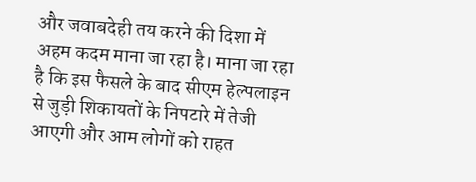और जवाबदेही तय करने की दिशा में अहम कदम माना जा रहा है। माना जा रहा है कि इस फैसले के बाद सीएम हेल्पलाइन से जुड़ी शिकायतों के निपटारे में तेजी आएगी और आम लोगों को राहत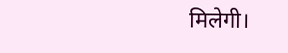मिलेगी।